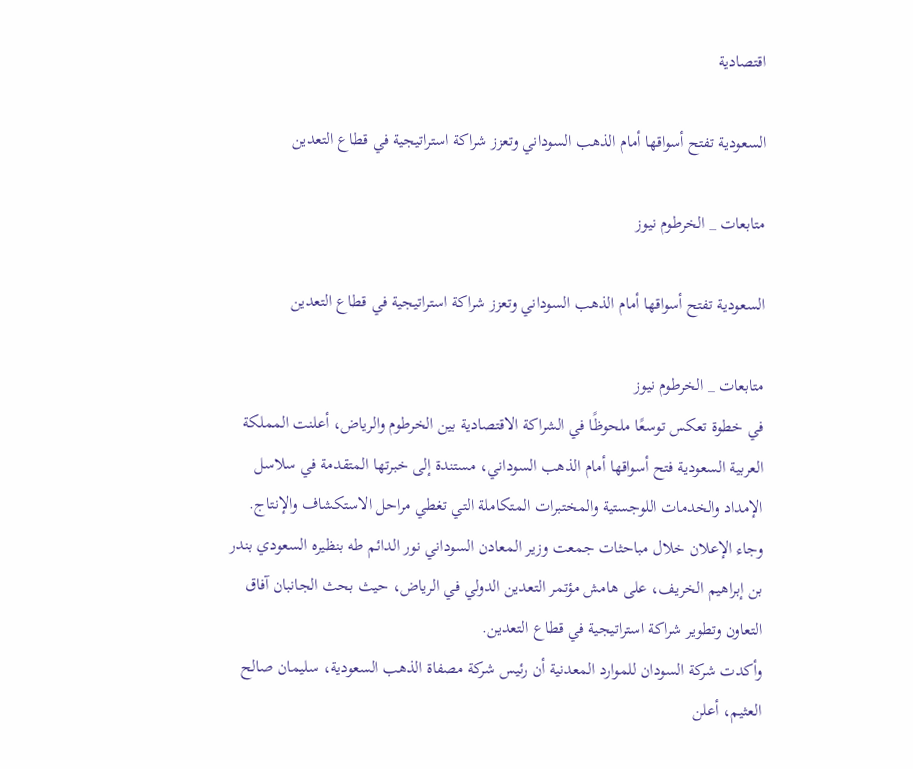اقتصادية

السعودية تفتح أسواقها أمام الذهب السوداني وتعزز شراكة استراتيجية في قطاع التعدين

متابعات _ الخرطوم نيوز

السعودية تفتح أسواقها أمام الذهب السوداني وتعزز شراكة استراتيجية في قطاع التعدين

متابعات _ الخرطوم نيوز
في خطوة تعكس توسعًا ملحوظًا في الشراكة الاقتصادية بين الخرطوم والرياض، أعلنت المملكة العربية السعودية فتح أسواقها أمام الذهب السوداني، مستندة إلى خبرتها المتقدمة في سلاسل الإمداد والخدمات اللوجستية والمختبرات المتكاملة التي تغطي مراحل الاستكشاف والإنتاج.
وجاء الإعلان خلال مباحثات جمعت وزير المعادن السوداني نور الدائم طه بنظيره السعودي بندر بن إبراهيم الخريف، على هامش مؤتمر التعدين الدولي في الرياض، حيث بحث الجانبان آفاق التعاون وتطوير شراكة استراتيجية في قطاع التعدين.
وأكدت شركة السودان للموارد المعدنية أن رئيس شركة مصفاة الذهب السعودية، سليمان صالح العثيم، أعلن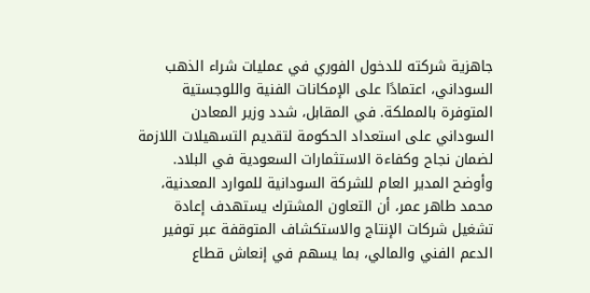جاهزية شركته للدخول الفوري في عمليات شراء الذهب السوداني، اعتمادًا على الإمكانات الفنية واللوجستية المتوفرة بالمملكة. في المقابل، شدد وزير المعادن السوداني على استعداد الحكومة لتقديم التسهيلات اللازمة لضمان نجاح وكفاءة الاستثمارات السعودية في البلاد.
وأوضح المدير العام للشركة السودانية للموارد المعدنية، محمد طاهر عمر، أن التعاون المشترك يستهدف إعادة تشغيل شركات الإنتاج والاستكشاف المتوقفة عبر توفير الدعم الفني والمالي، بما يسهم في إنعاش قطاع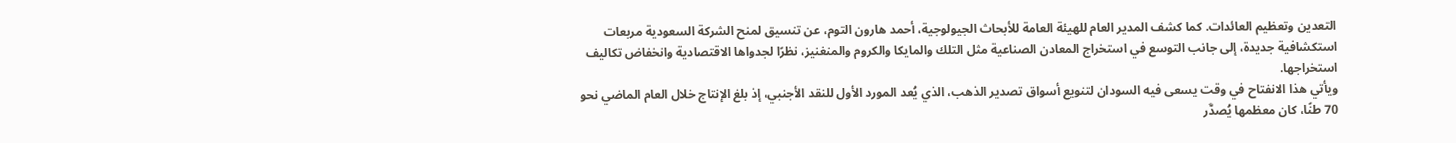التعدين وتعظيم العائدات. كما كشف المدير العام للهيئة العامة للأبحاث الجيولوجية، أحمد هارون التوم، عن تنسيق لمنح الشركة السعودية مربعات استكشافية جديدة، إلى جانب التوسع في استخراج المعادن الصناعية مثل التلك والمايكا والكروم والمنغنيز، نظرًا لجدواها الاقتصادية وانخفاض تكاليف استخراجها.
ويأتي هذا الانفتاح في وقت يسعى فيه السودان لتنويع أسواق تصدير الذهب، الذي يُعد المورد الأول للنقد الأجنبي، إذ بلغ الإنتاج خلال العام الماضي نحو 70 طنًا، كان معظمها يُصدَّر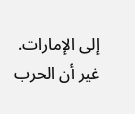إلى الإمارات. غير أن الحرب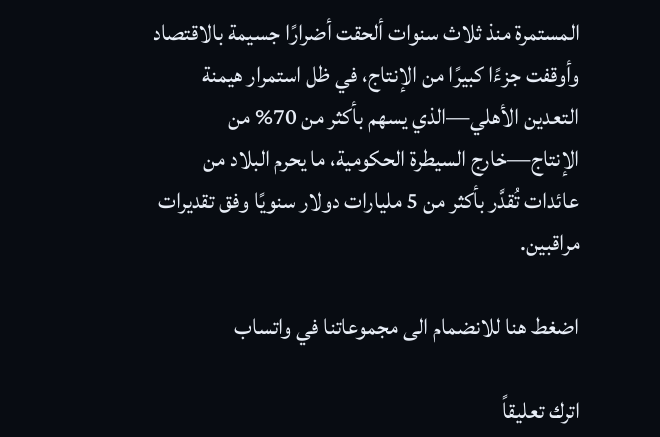المستمرة منذ ثلاث سنوات ألحقت أضرارًا جسيمة بالاقتصاد وأوقفت جزءًا كبيرًا من الإنتاج، في ظل استمرار هيمنة التعدين الأهلي—الذي يسهم بأكثر من 70% من الإنتاج—خارج السيطرة الحكومية، ما يحرم البلاد من عائدات تُقدَّر بأكثر من 5 مليارات دولار سنويًا وفق تقديرات مراقبين.

اضغط هنا للانضمام الى مجموعاتنا في واتساب

اترك تعليقاً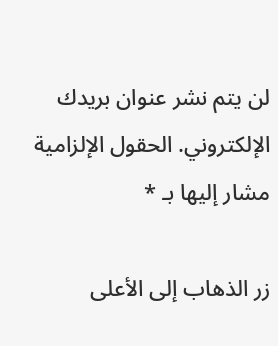لن يتم نشر عنوان بريدك الإلكتروني. الحقول الإلزامية مشار إليها بـ *

زر الذهاب إلى الأعلى